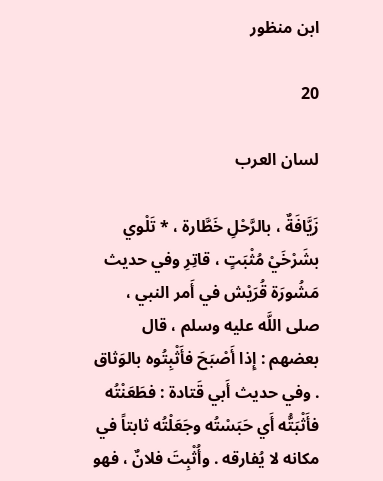ابن منظور

20

لسان العرب

زَيَّافَةٌ ، بالرَّحْلِ خَطَّارة ، * تَلْوي بشَرْخَيْ مُثْبَتٍ ، قاتِرِ وفي حديث مَشُورَة قُرَيْش في أَمر النبي ، صلى اللَّه عليه وسلم ، قال بعضهم : إِذا أَصْبَحَ فأَثْبِتُوه بالوَثاق . وفي حديث أَبي قَتادة : فطَعَنْتُه فأَثْبَتُّه أَي حَبَسْتُه وجَعَلْتُه ثابتاً في مكانه لا يُفارقه . وأُثْبِتَ فلانٌ ، فهو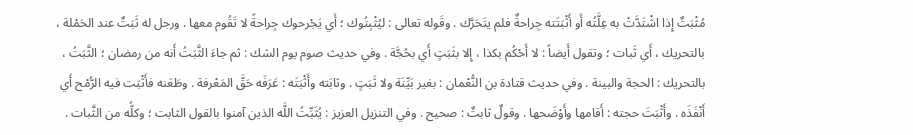مُثْبَتٌ إِذا اشْتَدَّتْ به عِلَّتُه أَو أَثْبَتَته جِراحةٌ فلم يتَحَرَّك . وقَوله تعالى : ليُثْبِتُوك ؛ أَي يَجْرحوك جِراحةً لا تَقُوم معها . ورجل له ثَبَتٌ عند الحَمْلة ، بالتحريك ، أَي ثَبات ؛ وتقول أَيضاً : لا أَحْكُم بكذا ، إِلا بثَبَتٍ أَي بحُجَّة . وفي حديث صوم يوم الشك : ثم جاءَ الثَّبَتُ أَنه من رمضان ؛ الثَّبَتُ ، بالتحريك : الحجة والبينة . وفي حديث قتادة بن النُّعْمان : بغير بَيِّنَة ولا ثَبَتٍ . وثابَته وأَثْبَتَه : عَرَفَه حَقَّ المَعْرفة . وطَعَنه فأَثْبَت فيه الرُّمْح أَي أَنْفَذَه . وأَثْبَتَ حجته : أَقامها وأَوْضَحها . وقولٌ ثابتٌ : صحيح . وفي التنزيل العزيز : يُثَبِّتُ اللَّه الذين آمنوا بالقول الثابت ؛ وكلُّه من الثَّبات .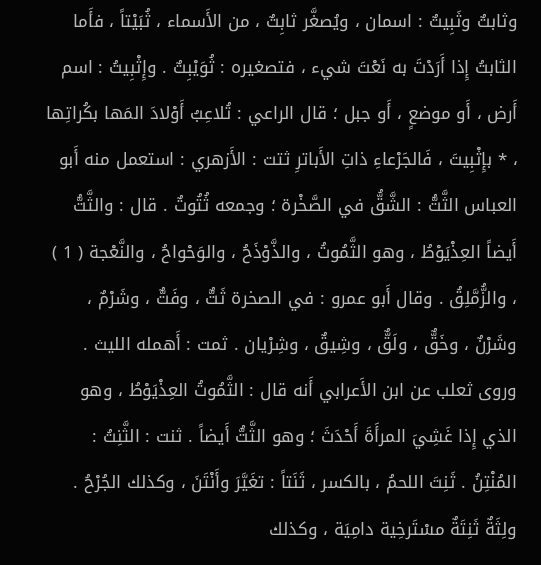وثابتٌ وثَبِيتٌ : اسمان ، ويُصغَّر ثابِتٌ ، من الأَسماء ، ثُبَيْتاً ، فأَما الثابتُ إِذا أَرَدْتَ به نَعْتَ شيء ، فتصغيره : ثُوَيْبِتٌ . وإِثْبِيتُ : اسم أَرض ، أَو موضعٍ ، أَو جبل ؛ قال الراعي : تُلاعِبُ أَوْلادَ المَها بكُراتِها ، * بإِثْبِيتَ ، فَالجَرْعاءِ ذاتِ الأَباترِ ثتت : الأَزهري : استعمل منه أَبو العباس الثَّتُّ : الشَّقُّ في الصَّخْرة ؛ وجمعه ثُتُوتٌ . قال : والثَّتُّ أَيضاً العِذْيَوْطُ ، وهو الثَّمُوتُ ، والذَّوْذَحُ ، والوَحْواحُ ، والنَّعْجة ( 1 ) ، والزُّمَّلِقُ . وقال أَبو عمرو : في الصخرة ثَتٌّ ، وفَتٌّ ، وشَرْمٌ ، وشَرْنٌ ، وخَقٌّ ، ولَقٌّ ، وشِيقٌ ، وشِرْيان . ثمت : أَهمله الليث . وروى ثعلب عن ابن الأَعرابي أَنه قال : الثَّمُوتُ العِذْيَوْطُ ، وهو الذي إِذا غَشِيَ المرأَةَ أَحْدَثَ ؛ وهو الثَّتُّ أَيضاً . ثنت : الثَّنِتُ : المُنْتِنُ . ثَنِتَ اللحمُ ، بالكسر ، ثَنَتاً : تغَيَّرَ وأَنْتَنَ ، وكذلك الجُرْحُ . ولِثَةٌ ثَنِتَةٌ مسْتَرخِية دامِيَة ، وكذلك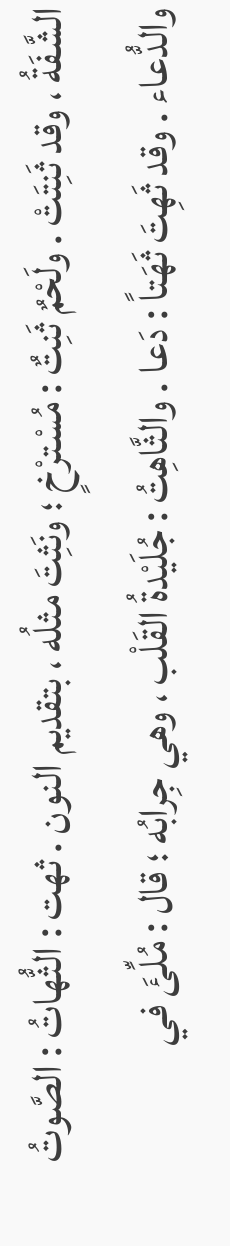الشَّفَةُ ، وقد ثَنِتَتْ . ولَحْمٌ ثَنِتٌ : مُسْترْخٍ ؛ ونَثِتَ مثلُه ، بتقديم النون . ثهت : الثُّهاتُ : الصَّوتُ والدُّعاء . وقد ثَهِتَ ثَهَتاً : دَعا . والثَّاهِتُ : جُلَيْدةُ القَلْب ، وهي جِرابُه ؛ قال : مُلِّئَ في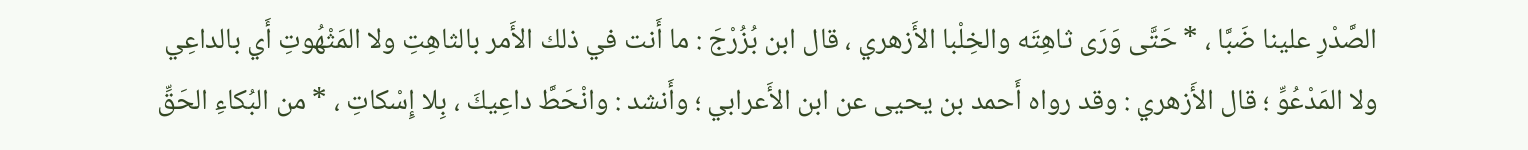الصَّدْرِ علينا ضَبَّا ، * حَتَّى وَرَى ثاهِتَه والخِلْبا الأَزهري ، قال ابن بُزُرْجَ : ما أَنت في ذلك الأَمر بالثاهِتِ ولا المَثْهُوتِ أَي بالداعِي ولا المَدْعُوِّ ؛ قال الأَزهري : وقد رواه أَحمد بن يحيى عن ابن الأَعرابي ؛ وأَنشد : وانْحَطَّ داعِيكَ ، بِلا إِسْكاتِ ، * من البُكاءِ الحَقِّ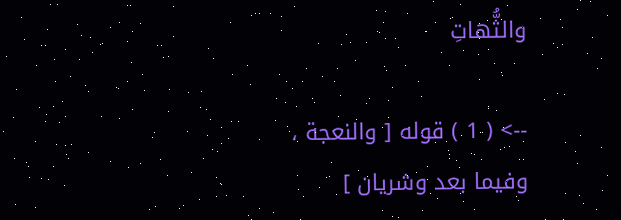والثُّهاتِ

--> ( 1 ) قوله [ والنعجة ، وفيما بعد وشريان ]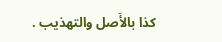كذا بالأَصل والتهذيب .